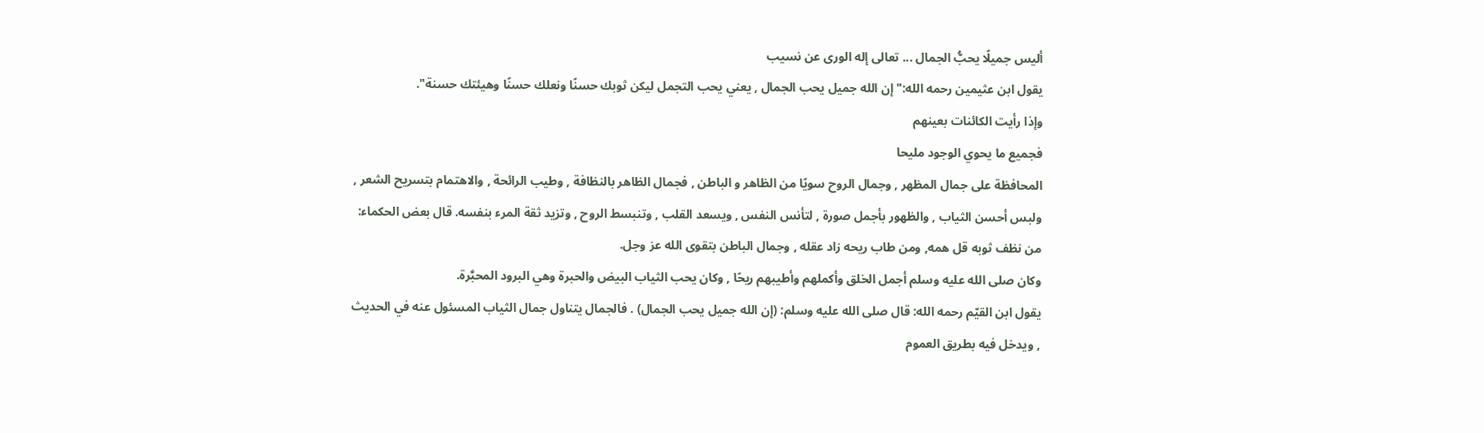أليس جميلًا يحبُّ الجمال ... تعالى إله الورى عن نسيب
يقول ابن عثيمين رحمه الله:"إن الله جميل يحب الجمال , يعني يحب التجمل ليكن ثوبك حسنًا ونعلك حسنًا وهيئتك حسنة".
وإذا رأيت الكائنات بعينهم
فجميع ما يحوي الوجود مليحا
المحافظة على جمال المظهر , وجمال الروح سويًا من الظاهر و الباطن , فجمال الظاهر بالنظافة , وطيب الرائحة , والاهتمام بتسريح الشعر , ولبس أحسن الثياب , والظهور بأجمل صورة , لتأنس النفس , ويسعد القلب , وتنبسط الروح , وتزيد ثقة المرء بنفسه. قال بعض الحكماء: من نظف ثوبه قل همه, ومن طاب ريحه زاد عقله , وجمال الباطن بتقوى الله عز وجل.
وكان صلى الله عليه وسلم أجمل الخلق وأكملهم وأطيبهم ريحًا , وكان يحب الثياب البيض والحبرة وهي البرود المحبَّرة.
يقول ابن القيّم رحمه الله: قال صلى الله عليه وسلم: (إن الله جميل يحب الجمال) . فالجمال يتناول جمال الثياب المسئول عنه في الحديث , ويدخل فيه بطريق العموم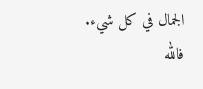الجمال في كل شيء. فالله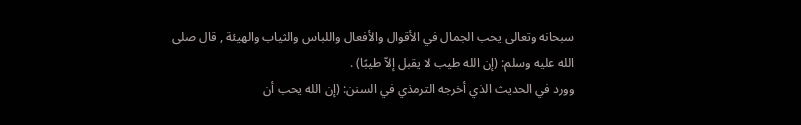سبحانه وتعالى يحب الجمال في الأقوال والأفعال واللباس والثياب والهيئة , قال صلى الله عليه وسلم: (إن الله طيب لا يقبل إلاّ طيبًا) .
وورد في الحديث الذي أخرجه الترمذي في السنن: (إن الله يحب أن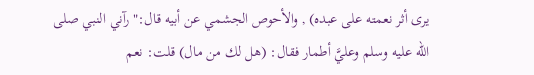يرى أثر نعمته على عبده) , والأحوص الجشمي عن أبيه قال:"رآني النبي صلى الله عليه وسلم وعليَّ أطمار فقال: (هل لك من مال) قلت: نعم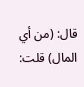قال: (من أي المال) قلت: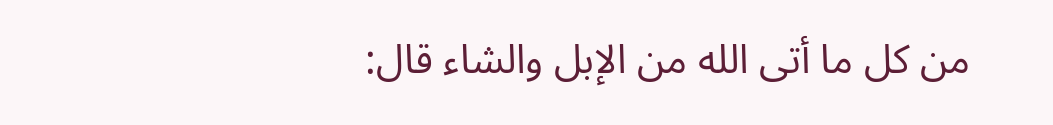من كل ما أتى الله من الإبل والشاء قال: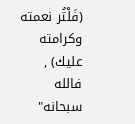(فَلْتُر نعمته وكرامته عليك) , فالله سبحانه"